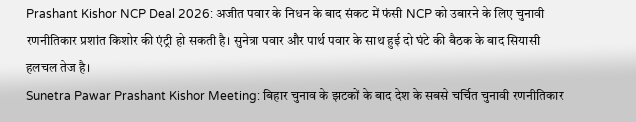Prashant Kishor NCP Deal 2026: अजीत पवार के निधन के बाद संकट में फंसी NCP को उबारने के लिए चुनावी रणनीतिकार प्रशांत किशोर की एंट्री हो सकती है। सुनेत्रा पवार और पार्थ पवार के साथ हुई दो घंटे की बैठक के बाद सियासी हलचल तेज है।
Sunetra Pawar Prashant Kishor Meeting: बिहार चुनाव के झटकों के बाद देश के सबसे चर्चित चुनावी रणनीतिकार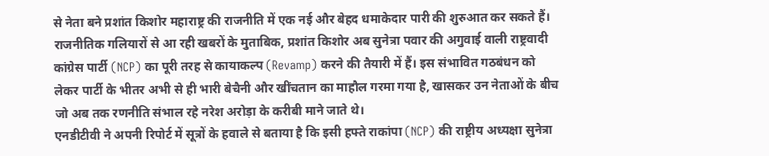से नेता बने प्रशांत किशोर महाराष्ट्र की राजनीति में एक नई और बेहद धमाकेदार पारी की शुरुआत कर सकते हैं। राजनीतिक गलियारों से आ रही खबरों के मुताबिक, प्रशांत किशोर अब सुनेत्रा पवार की अगुवाई वाली राष्ट्रवादी कांग्रेस पार्टी (NCP) का पूरी तरह से कायाकल्प (Revamp) करने की तैयारी में हैं। इस संभावित गठबंधन को लेकर पार्टी के भीतर अभी से ही भारी बेचैनी और खींचतान का माहौल गरमा गया है, खासकर उन नेताओं के बीच जो अब तक रणनीति संभाल रहे नरेश अरोड़ा के करीबी माने जाते थे।
एनडीटीवी ने अपनी रिपोर्ट में सूत्रों के हवाले से बताया है कि इसी हफ्ते राकांपा (NCP) की राष्ट्रीय अध्यक्षा सुनेत्रा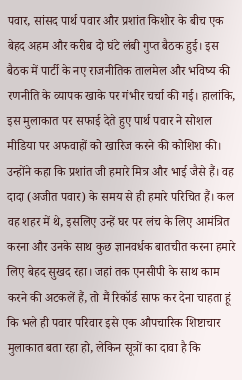पवार, सांसद पार्थ पवार और प्रशांत किशोर के बीच एक बेहद अहम और करीब दो घंटे लंबी गुप्त बैठक हुई। इस बैठक में पार्टी के नए राजनीतिक तालमेल और भविष्य की रणनीति के व्यापक खाके पर गंभीर चर्चा की गई। हालांकि, इस मुलाकात पर सफाई देते हुए पार्थ पवार ने सोशल मीडिया पर अफवाहों को खारिज करने की कोशिश की।
उन्होंने कहा कि प्रशांत जी हमारे मित्र और भाई जैसे हैं। वह दादा (अजीत पवार) के समय से ही हमारे परिचित हैं। कल वह शहर में थे, इसलिए उन्हें घर पर लंच के लिए आमंत्रित करना और उनके साथ कुछ ज्ञानवर्धक बातचीत करना हमारे लिए बेहद सुखद रहा। जहां तक एनसीपी के साथ काम करने की अटकलें हैं, तो मैं रिकॉर्ड साफ कर देना चाहता हूं कि भले ही पवार परिवार इसे एक औपचारिक शिष्टाचार मुलाकात बता रहा हो, लेकिन सूत्रों का दावा है कि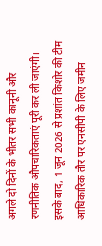अगले दो दिनों के भीतर सभी कानूनी और रणनीतिक औपचारिकताएं पूरी कर ली जाएंगी। इसके बाद, 1 जून 2026 से प्रशांत किशोर की टीम आधिकारिक तौर पर एनसीपी के लिए जमीन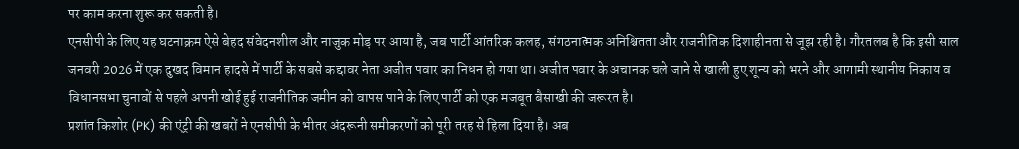पर काम करना शुरू कर सकती है।
एनसीपी के लिए यह घटनाक्रम ऐसे बेहद संवेदनशील और नाजुक मोड़ पर आया है, जब पार्टी आंतरिक कलह, संगठनात्मक अनिश्चितता और राजनीतिक दिशाहीनता से जूझ रही है। गौरतलब है कि इसी साल जनवरी 2026 में एक दुखद विमान हादसे में पार्टी के सबसे कद्दावर नेता अजीत पवार का निधन हो गया था। अजीत पवार के अचानक चले जाने से खाली हुए शून्य को भरने और आगामी स्थानीय निकाय व विधानसभा चुनावों से पहले अपनी खोई हुई राजनीतिक जमीन को वापस पाने के लिए पार्टी को एक मजबूत बैसाखी की जरूरत है।
प्रशांत किशोर (PK) की एंट्री की खबरों ने एनसीपी के भीतर अंदरूनी समीकरणों को पूरी तरह से हिला दिया है। अब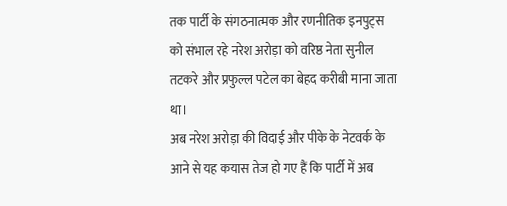तक पार्टी के संगठनात्मक और रणनीतिक इनपुट्स को संभाल रहे नरेश अरोड़ा को वरिष्ठ नेता सुनील तटकरे और प्रफुल्ल पटेल का बेहद करीबी माना जाता था।
अब नरेश अरोड़ा की विदाई और पीके के नेटवर्क के आने से यह कयास तेज हो गए हैं कि पार्टी में अब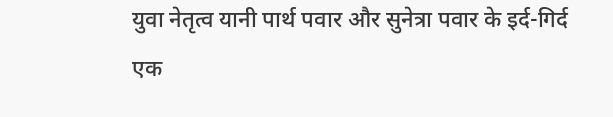युवा नेतृत्व यानी पार्थ पवार और सुनेत्रा पवार के इर्द-गिर्द एक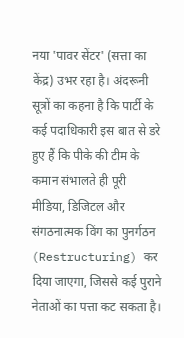नया 'पावर सेंटर' (सत्ता का केंद्र) उभर रहा है। अंदरूनी सूत्रों का कहना है कि पार्टी के कई पदाधिकारी इस बात से डरे हुए हैं कि पीके की टीम के कमान संभालते ही पूरी मीडिया, डिजिटल और संगठनात्मक विंग का पुनर्गठन (Restructuring) कर दिया जाएगा, जिससे कई पुराने नेताओं का पत्ता कट सकता है।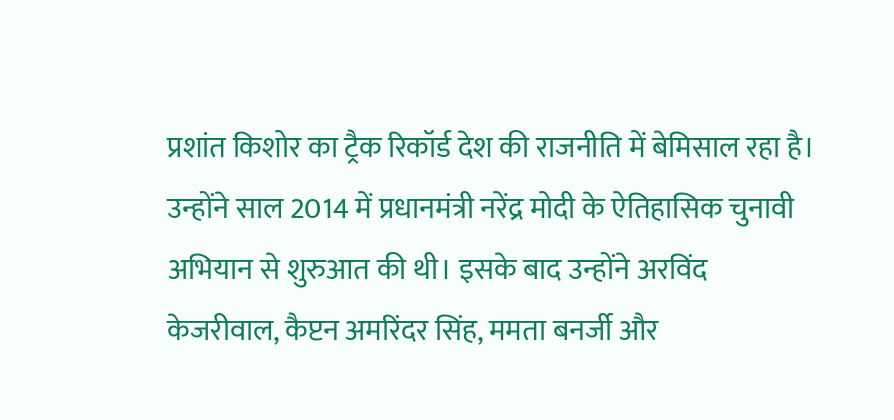प्रशांत किशोर का ट्रैक रिकॉर्ड देश की राजनीति में बेमिसाल रहा है। उन्होंने साल 2014 में प्रधानमंत्री नरेंद्र मोदी के ऐतिहासिक चुनावी अभियान से शुरुआत की थी। इसके बाद उन्होंने अरविंद केजरीवाल, कैप्टन अमरिंदर सिंह, ममता बनर्जी और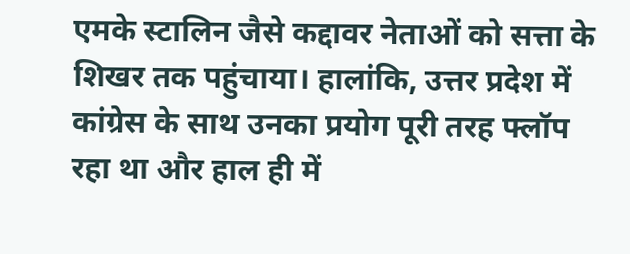एमके स्टालिन जैसे कद्दावर नेताओं को सत्ता के शिखर तक पहुंचाया। हालांकि, उत्तर प्रदेश में कांग्रेस के साथ उनका प्रयोग पूरी तरह फ्लॉप रहा था और हाल ही में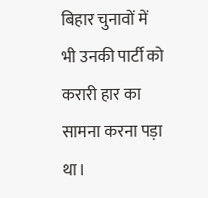बिहार चुनावों में भी उनकी पार्टी को करारी हार का सामना करना पड़ा था।